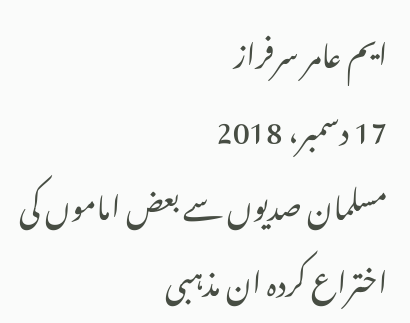ایم عامر سرفراز
17 دسمبر، 2018
مسلمان صدیوں سے بعض اماموں کی اختراع کردہ ان مذہبی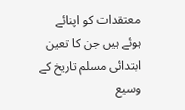معتقدات کو اپنائے ہوئے ہیں جن کا تعین ابتدائی مسلم تاریخ کے وسیع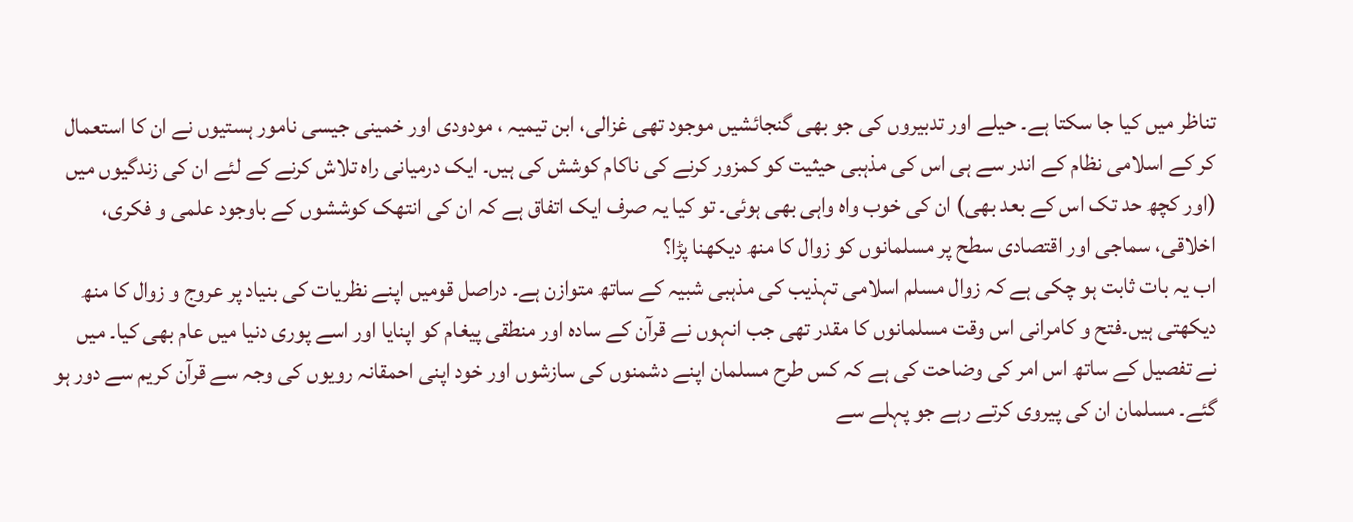تناظر میں کیا جا سکتا ہے۔ حیلے اور تدبیروں کی جو بھی گنجائشیں موجود تھی غزالی، ابن تیمیہ ، مودودی اور خمینی جیسی نامور ہستیوں نے ان کا استعمال کر کے اسلامی نظام کے اندر سے ہی اس کی مذہبی حیثیت کو کمزور کرنے کی ناکام کوشش کی ہیں۔ ایک درمیانی راہ تلاش کرنے کے لئے ان کی زندگیوں میں (اور کچھ حد تک اس کے بعد بھی) ان کی خوب واہ واہی بھی ہوئی۔ تو کیا یہ صرف ایک اتفاق ہے کہ ان کی انتھک کوششوں کے باوجود علمی و فکری، اخلاقی، سماجی اور اقتصادی سطح پر مسلمانوں کو زوال کا منھ دیکھنا پڑا؟
اب یہ بات ثابت ہو چکی ہے کہ زوال مسلم اسلامی تہذیب کی مذہبی شبیہ کے ساتھ متوازن ہے۔ دراصل قومیں اپنے نظریات کی بنیاد پر عروج و زوال کا منھ دیکھتی ہیں۔فتح و کامرانی اس وقت مسلمانوں کا مقدر تھی جب انہوں نے قرآن کے سادہ اور منطقی پیغام کو اپنایا اور اسے پوری دنیا میں عام بھی کیا۔ میں نے تفصیل کے ساتھ اس امر کی وضاحت کی ہے کہ کس طرح مسلمان اپنے دشمنوں کی سازشوں اور خود اپنی احمقانہ رویوں کی وجہ سے قرآن کریم سے دور ہو گئے۔ مسلمان ان کی پیروی کرتے رہے جو پہلے سے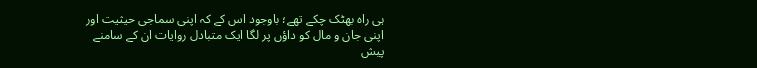ہی راہ بھٹک چکے تھے؛ باوجود اس کے کہ اپنی سماجی حیثیت اور اپنی جان و مال کو داؤں پر لگا ایک متبادل روایات ان کے سامنے پیش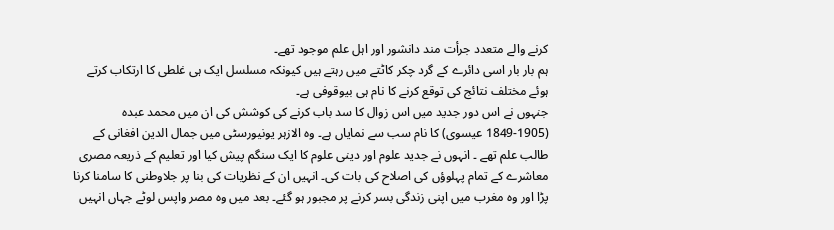کرنے والے متعدد جرأت مند دانشور اور اہل علم موجود تھے۔
ہم بار بار اسی دائرے کے گرد چکر کاٹتے میں رہتے ہیں کیونکہ مسلسل ایک ہی غلطی کا ارتکاب کرتے ہوئے مختلف نتائج کی توقع کرنے کا نام ہی بیوقوفی ہے۔
جنہوں نے اس دور جدید میں اس زوال کا سد باب کرنے کی کوشش کی ان میں محمد عبدہ (1905-1849 عیسوی) کا نام سب سے نمایاں ہے۔ وہ الازہر یونیورسٹی میں جمال الدین افغانی کے طالب علم تھے ۔ انہوں نے جدید علوم اور دینی علوم کا ایک سنگم پیش کیا اور تعلیم کے ذریعہ مصری معاشرے کے تمام پہلوؤں کی اصلاح کی بات کی۔ انہیں ان کے نظریات کی بنا پر جلاوطنی کا سامنا کرنا پڑا اور وہ مغرب میں اپنی زندگی بسر کرنے پر مجبور ہو گئے۔ بعد میں وہ مصر واپس لوٹے جہاں انہیں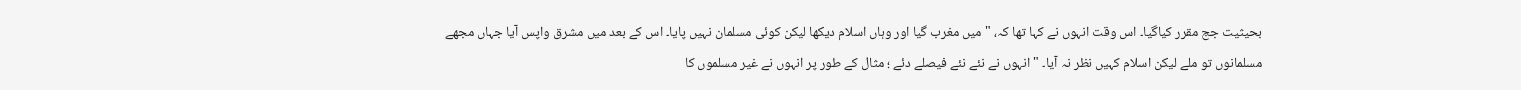بحیثیت جج مقرر کیاگیا۔ اس وقت انہوں نے کہا تھا کہ، "میں مغرب گیا اور وہاں اسلام دیکھا لیکن کوئی مسلمان نہیں پایا۔ اس کے بعد میں مشرق واپس آیا جہاں مجھے مسلمانوں تو ملے لیکن اسلام کہیں نظر نہ آیا۔ " انہوں نے نئے نئے فیصلے دئے ؛ مثال کے طور پر انہوں نے غیر مسلموں کا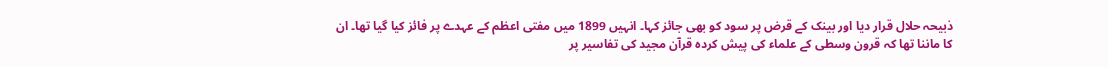ذبیحہ حلال قرار دیا اور بینک کے قرض پر سود کو بھی جائز کہا۔ انہیں 1899 میں مفتی اعظم کے عہدے پر فائز کیا گیا تھا۔ ان کا ماننا تھا کہ قرون وسطی کے علماء کی پیش کردہ قرآن مجید کی تفاسیر پر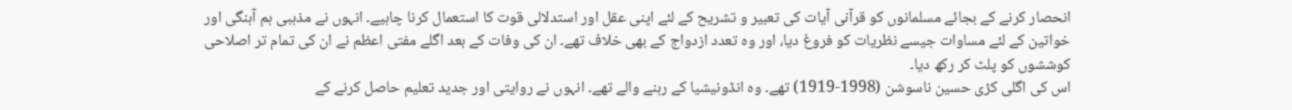انحصار کرنے کے بجائے مسلمانوں کو قرآنی آیات کی تعبیر و تشریح کے لئے اپنی عقل اور استدلالی قوت کا استعمال کرنا چاہیے۔ انہوں نے مذہبی ہم آہنگی اور خواتین کے لئے مساوات جیسے نظریات کو فروغ دیا، اور وہ تعدد ازدواج کے بھی خلاف تھے۔ ان کی وفات کے بعد اگلے مفتی اعظم نے ان کی تمام تر اصلاحی کوششوں کو پلٹ کر رکھ دیا۔
اس کی اگلی کڑی حسین ناسوشن (1998-1919) تھے۔ وہ انڈونیشیا کے رہنے والے تھے۔ انہوں نے روایتی اور جدید تعلیم حاصل کرنے کے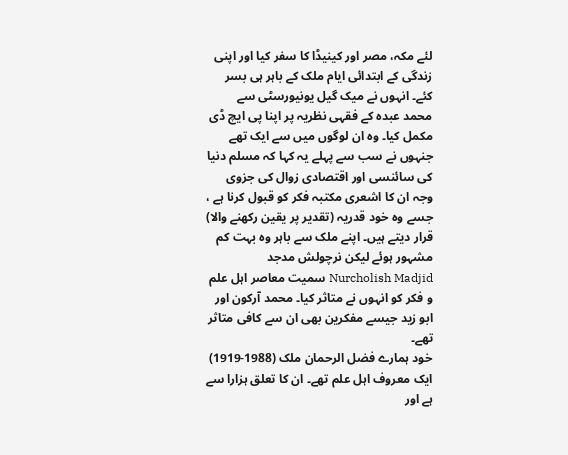لئے مکہ، مصر اور کینیڈا کا سفر کیا اور اپنی زندگی کے ابتدائی ایام ملک کے باہر ہی بسر کئے۔ انہوں نے میک گیل یونیورسٹی سے محمد عبدہ کے فقہی نظریہ پر اپنا پی ایچ ڈی مکمل کیا۔ وہ ان لوگوں میں سے ایک تھے جنہوں نے سب سے پہلے یہ کہا کہ مسلم دنیا کی سائنسی اور اقتصادی زوال کی جزوی وجہ ان کا اشعری مکتبہ فکر کو قبول کرنا ہے ، جسے وہ خود قدریہ (تقدیر پر یقین رکھنے والا) قرار دیتے ہیں۔ اپنے ملک سے باہر وہ بہت کم مشہور ہوئے لیکن نرچولش مدجد Nurcholish Madjid سمیت معاصر اہل علم و فکر کو انہوں نے متاثر کیا۔ محمد آرکون اور ابو زید جیسے مفکرین بھی ان سے کافی متاثر تھے۔
خود ہمارے فضل الرحمان ملک (1988-1919) ایک معروف اہل علم تھے۔ ان کا تعلق ہزارا سے ہے اور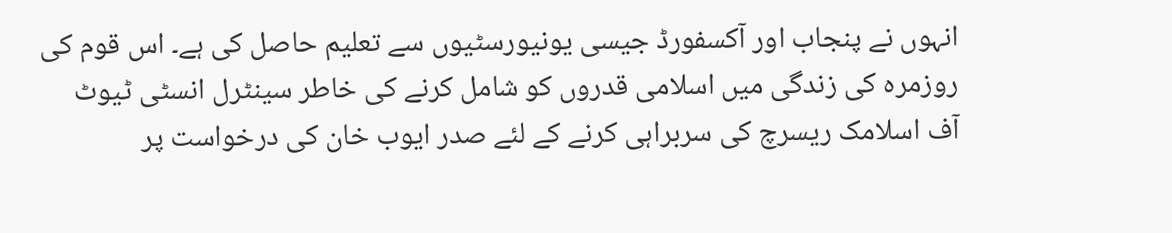انہوں نے پنجاب اور آکسفورڈ جیسی یونیورسٹیوں سے تعلیم حاصل کی ہے۔ اس قوم کی روزمرہ کی زندگی میں اسلامی قدروں کو شامل کرنے کی خاطر سینٹرل انسٹی ٹیوٹ آف اسلامک ریسرچ کی سربراہی کرنے کے لئے صدر ایوب خان کی درخواست پر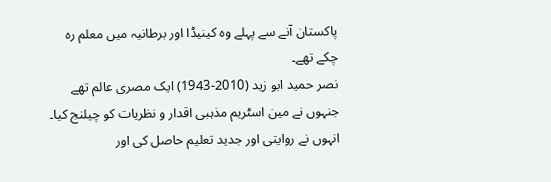پاکستان آنے سے پہلے وہ کینیڈا اور برطانیہ میں معلم رہ چکے تھے۔
نصر حمید ابو زید (2010-1943) ایک مصری عالم تھے جنہوں نے مین اسٹریم مذہبی اقدار و نظریات کو چیلنج کیا۔ انہوں نے روایتی اور جدید تعلیم حاصل کی اور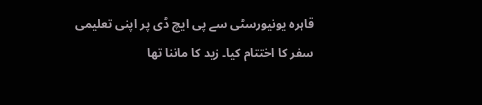قاہرہ یونیورسٹی سے پی ایچ ڈی پر اپنی تعلیمی سفر کا اختتام کیا۔ زید کا ماننا تھا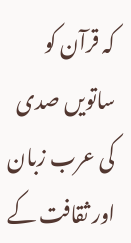کہ قرآن کو ساتویں صدی کی عرب زبان اور ثقافت کے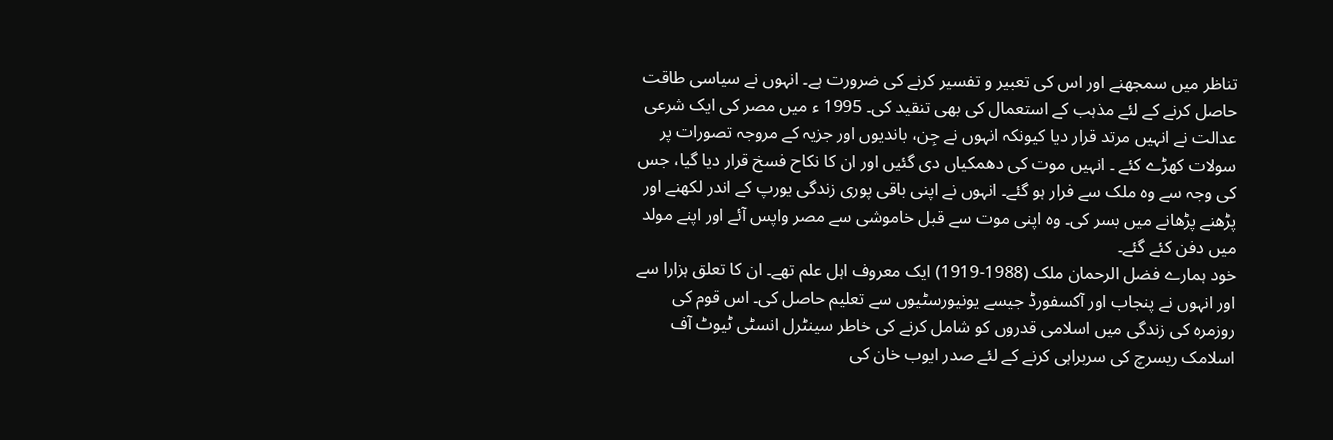تناظر میں سمجھنے اور اس کی تعبیر و تفسیر کرنے کی ضرورت ہے۔ انہوں نے سیاسی طاقت حاصل کرنے کے لئے مذہب کے استعمال کی بھی تنقید کی۔ 1995 ء میں مصر کی ایک شرعی عدالت نے انہیں مرتد قرار دیا کیونکہ انہوں نے جِن، باندیوں اور جزیہ کے مروجہ تصورات پر سولات کھڑے کئے ۔ انہیں موت کی دھمکیاں دی گئیں اور ان کا نکاح فسخ قرار دیا گیا، جس کی وجہ سے وہ ملک سے فرار ہو گئے۔ انہوں نے اپنی باقی پوری زندگی یورپ کے اندر لکھنے اور پڑھنے پڑھانے میں بسر کی۔ وہ اپنی موت سے قبل خاموشی سے مصر واپس آئے اور اپنے مولد میں دفن کئے گئے۔
خود ہمارے فضل الرحمان ملک (1988-1919) ایک معروف اہل علم تھے۔ ان کا تعلق ہزارا سے اور انہوں نے پنجاب اور آکسفورڈ جیسے یونیورسٹیوں سے تعلیم حاصل کی۔ اس قوم کی روزمرہ کی زندگی میں اسلامی قدروں کو شامل کرنے کی خاطر سینٹرل انسٹی ٹیوٹ آف اسلامک ریسرچ کی سربراہی کرنے کے لئے صدر ایوب خان کی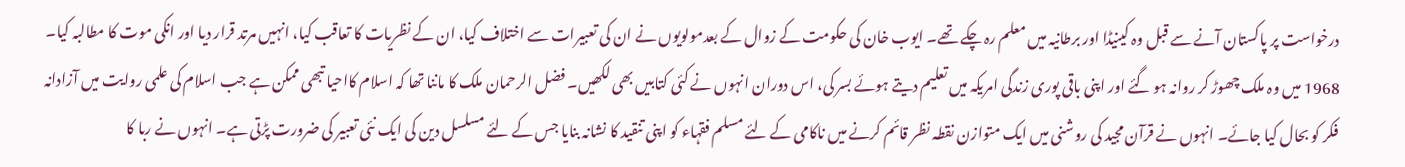درخواست پر پاکستان آنے سے قبل وہ کینیڈا اور برطانیہ میں معلم رہ چکے تھے۔ ایوب خان کی حکومت کے زوال کے بعدمولویوں نے ان کی تعبیرات سے اختلاف کیا، ان کے نظریات کا تعاقب کیا، انہیں مرتد قرار دیا اور انکی موت کا مطالبہ کیا۔ 1968 میں وہ ملک چھوڑ کر روانہ ہو گئے اور اپنی باقی پوری زندگی امریکہ میں تعلیم دیتے ہوئے بسر کی، اس دوران انہوں نے کئی کتابیں بھی لکھیں۔ فضل الرحمان ملک کا ماننا تھا کہ اسلام کااحیا تبھی ممکن ہے جب اسلام کی علمی روایت میں آزادانہ فکر کو بحال کیا جائے۔ انہوں نے قرآن مجید کی روشنی میں ایک متوازن نقطہ نظر قائم کرنے میں ناکامی کے لئے مسلم فقہاء کو اپنی تنقید کا نشانہ بنایا جس کے لئے مسلسل دین کی ایک نئی تعبیر کی ضرورت پڑتی ہے۔ انہوں نے ربا کا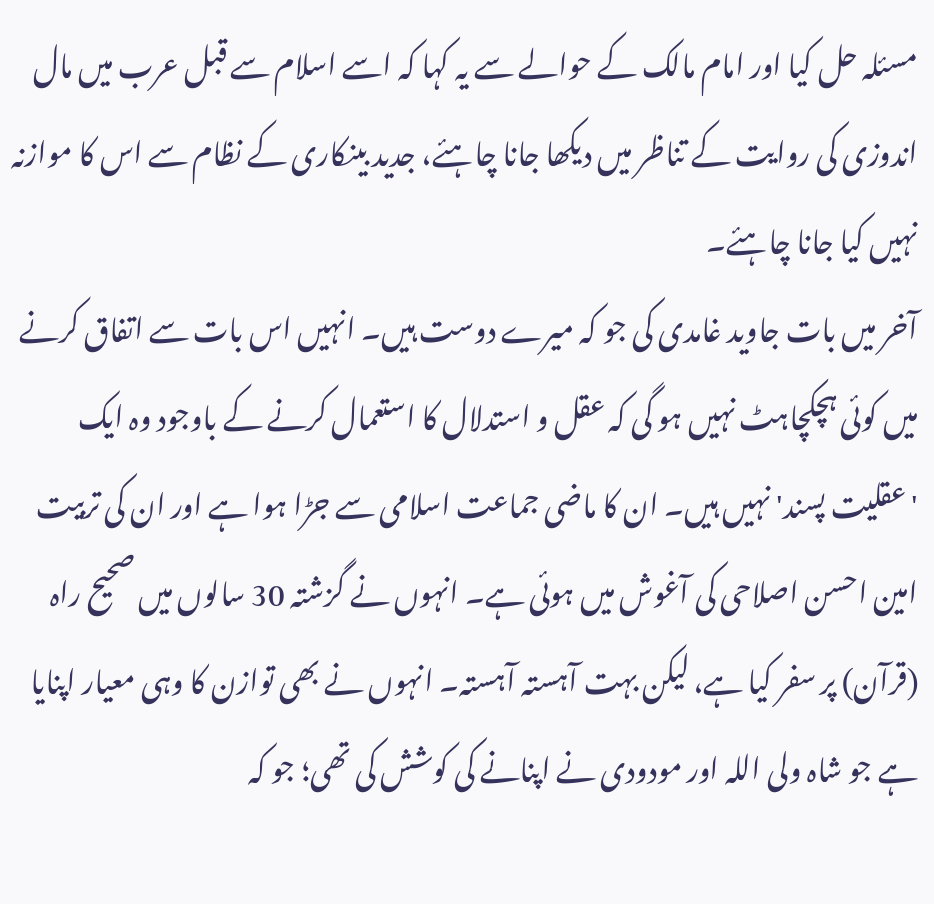مسئلہ حل کیا اور امام مالک کے حوالے سے یہ کہا کہ اسے اسلام سے قبل عرب میں مال اندوزی کی روایت کے تناظر میں دیکھا جانا چاہئے، جدید بینکاری کے نظام سے اس کا موازنہ نہیں کیا جانا چاہئے۔
آخر میں بات جاوید غامدی کی جو کہ میرے دوست ہیں۔ انہیں اس بات سے اتفاق کرنے میں کوئی ہچکچاہٹ نہیں ہو گی کہ عقل و استدلال کا استعمال کرنے کے باوجود وہ ایک 'عقلیت پسند' نہیں ہیں۔ ان کا ماضی جماعت اسلامی سے جڑا ہوا ہے اور ان کی تربیت امین احسن اصلاحی کی آغوش میں ہوئی ہے۔ انہوں نے گزشتہ 30 سالوں میں صحیح راہ (قرآن) پر سفر کیا ہے، لیکن بہت آہستہ آہستہ۔ انہوں نے بھی توازن کا وہی معیار اپنایا ہے جو شاہ ولی اللہ اور مودودی نے اپنانے کی کوشش کی تھی؛ جو کہ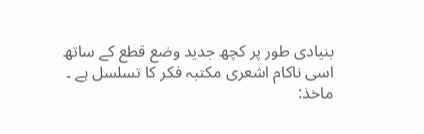بنیادی طور پر کچھ جدید وضع قطع کے ساتھ اسی ناکام اشعری مکتبہ فکر کا تسلسل ہے ۔
ماخذ: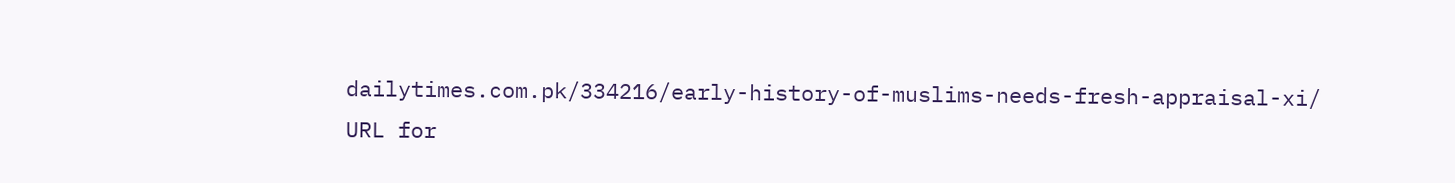dailytimes.com.pk/334216/early-history-of-muslims-needs-fresh-appraisal-xi/
URL for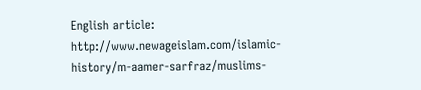English article: http://www.newageislam.com/islamic-history/m-aamer-sarfraz/muslims-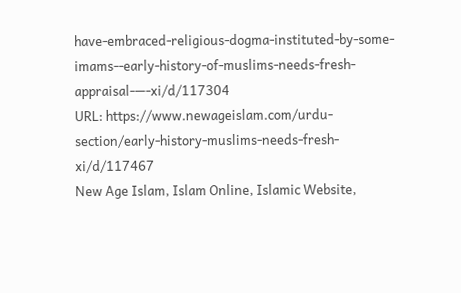have-embraced-religious-dogma-instituted-by-some-imams--early-history-of-muslims-needs-fresh-appraisal-—-xi/d/117304
URL: https://www.newageislam.com/urdu-section/early-history-muslims-needs-fresh-xi/d/117467
New Age Islam, Islam Online, Islamic Website,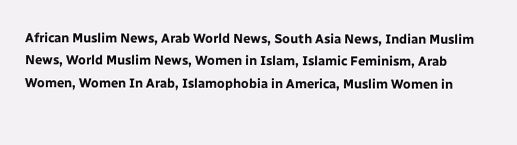African Muslim News, Arab World News, South Asia News, Indian Muslim News, World Muslim News, Women in Islam, Islamic Feminism, Arab Women, Women In Arab, Islamophobia in America, Muslim Women in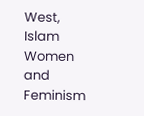West, Islam Women and Feminism